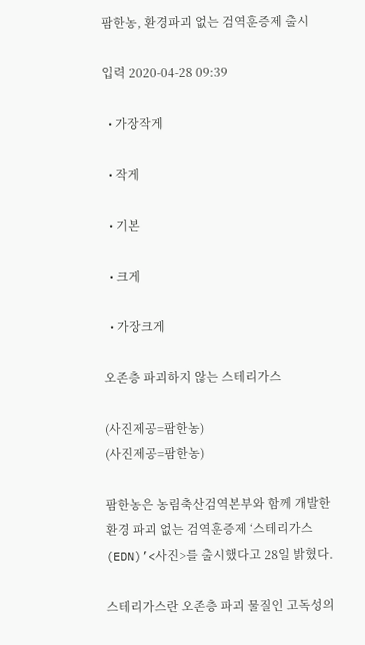팜한농, 환경파괴 없는 검역훈증제 출시

입력 2020-04-28 09:39

  • 가장작게

  • 작게

  • 기본

  • 크게

  • 가장크게

오존층 파괴하지 않는 스테리가스

(사진제공=팜한농)
(사진제공=팜한농)

팜한농은 농림축산검역본부와 함께 개발한 환경 파괴 없는 검역훈증제 ‘스테리가스(EDN)’<사진>를 출시했다고 28일 밝혔다.

스테리가스란 오존층 파괴 물질인 고독성의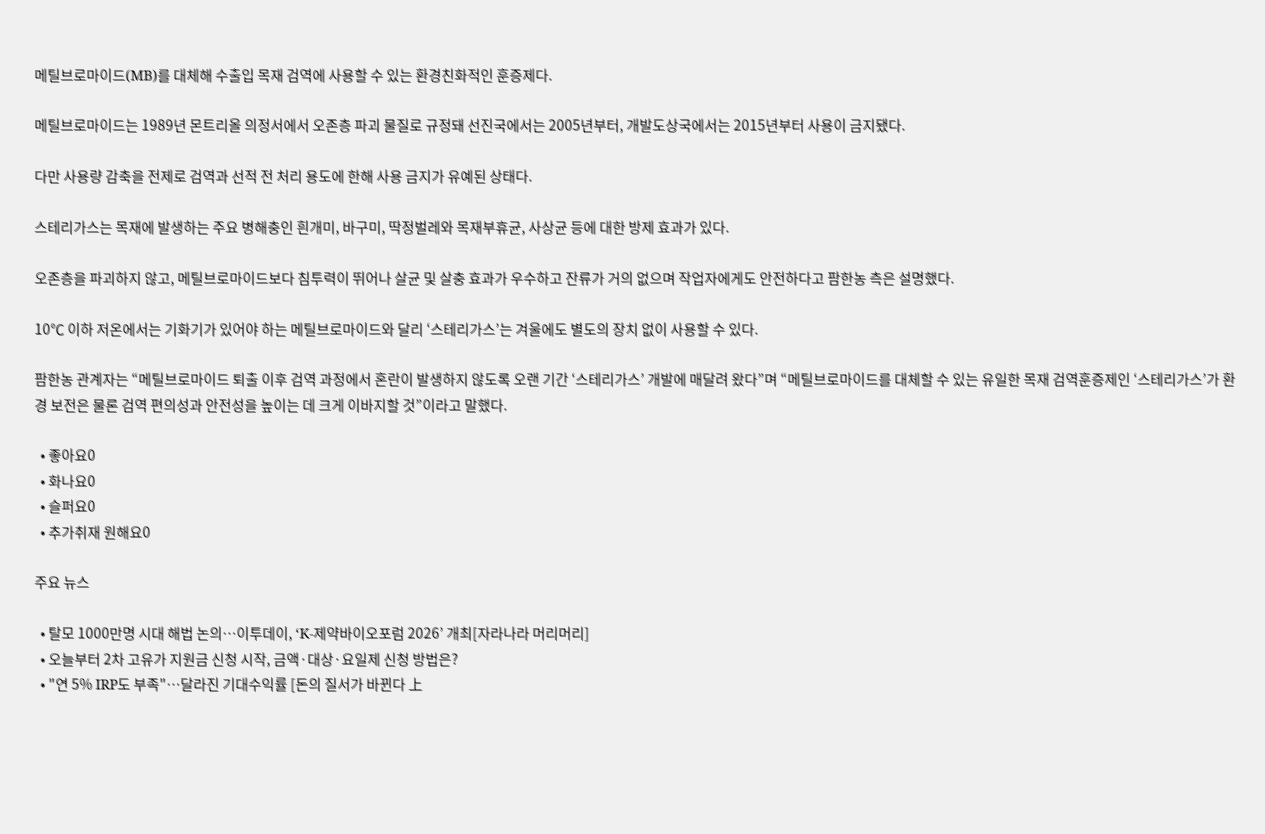메틸브로마이드(MB)를 대체해 수출입 목재 검역에 사용할 수 있는 환경친화적인 훈증제다.

메틸브로마이드는 1989년 몬트리올 의정서에서 오존층 파괴 물질로 규정돼 선진국에서는 2005년부터, 개발도상국에서는 2015년부터 사용이 금지됐다.

다만 사용량 감축을 전제로 검역과 선적 전 처리 용도에 한해 사용 금지가 유예된 상태다.

스테리가스는 목재에 발생하는 주요 병해충인 흰개미, 바구미, 딱정벌레와 목재부휴균, 사상균 등에 대한 방제 효과가 있다.

오존층을 파괴하지 않고, 메틸브로마이드보다 침투력이 뛰어나 살균 및 살충 효과가 우수하고 잔류가 거의 없으며 작업자에게도 안전하다고 팜한농 측은 설명했다.

10℃ 이하 저온에서는 기화기가 있어야 하는 메틸브로마이드와 달리 ‘스테리가스’는 겨울에도 별도의 장치 없이 사용할 수 있다.

팜한농 관계자는 “메틸브로마이드 퇴출 이후 검역 과정에서 혼란이 발생하지 않도록 오랜 기간 ‘스테리가스’ 개발에 매달려 왔다”며 “메틸브로마이드를 대체할 수 있는 유일한 목재 검역훈증제인 ‘스테리가스’가 환경 보전은 물론 검역 편의성과 안전성을 높이는 데 크게 이바지할 것”이라고 말했다.

  • 좋아요0
  • 화나요0
  • 슬퍼요0
  • 추가취재 원해요0

주요 뉴스

  • 탈모 1000만명 시대 해법 논의…이투데이, ‘K-제약바이오포럼 2026’ 개최[자라나라 머리머리]
  • 오늘부터 2차 고유가 지원금 신청 시작, 금액·대상·요일제 신청 방법은?
  • "연 5% IRP도 부족"…달라진 기대수익률 [돈의 질서가 바뀐다 上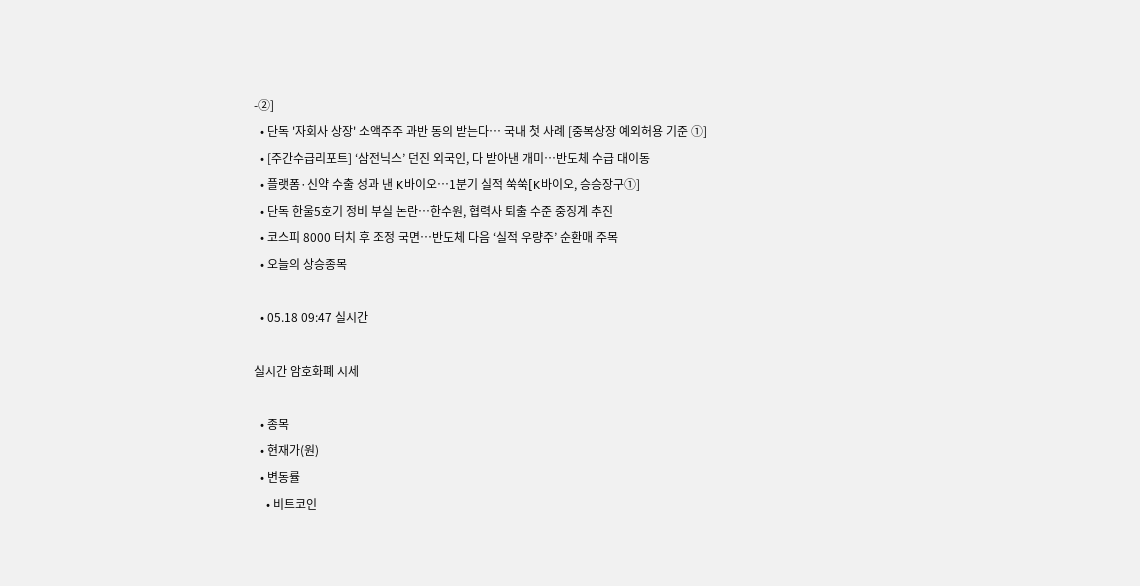-②]
  • 단독 '자회사 상장' 소액주주 과반 동의 받는다… 국내 첫 사례 [중복상장 예외허용 기준 ①]
  • [주간수급리포트] ‘삼전닉스’ 던진 외국인, 다 받아낸 개미⋯반도체 수급 대이동
  • 플랫폼·신약 수출 성과 낸 K바이오…1분기 실적 쑥쑥[K바이오, 승승장구①]
  • 단독 한울5호기 정비 부실 논란…한수원, 협력사 퇴출 수준 중징계 추진
  • 코스피 8000 터치 후 조정 국면…반도체 다음 ‘실적 우량주’ 순환매 주목
  • 오늘의 상승종목

  • 05.18 09:47 실시간

실시간 암호화폐 시세

  • 종목
  • 현재가(원)
  • 변동률
    • 비트코인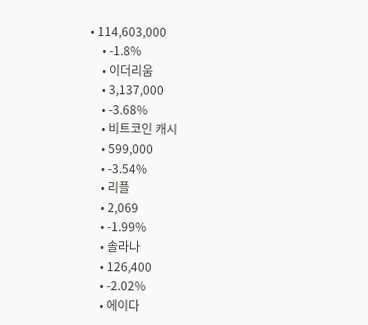• 114,603,000
    • -1.8%
    • 이더리움
    • 3,137,000
    • -3.68%
    • 비트코인 캐시
    • 599,000
    • -3.54%
    • 리플
    • 2,069
    • -1.99%
    • 솔라나
    • 126,400
    • -2.02%
    • 에이다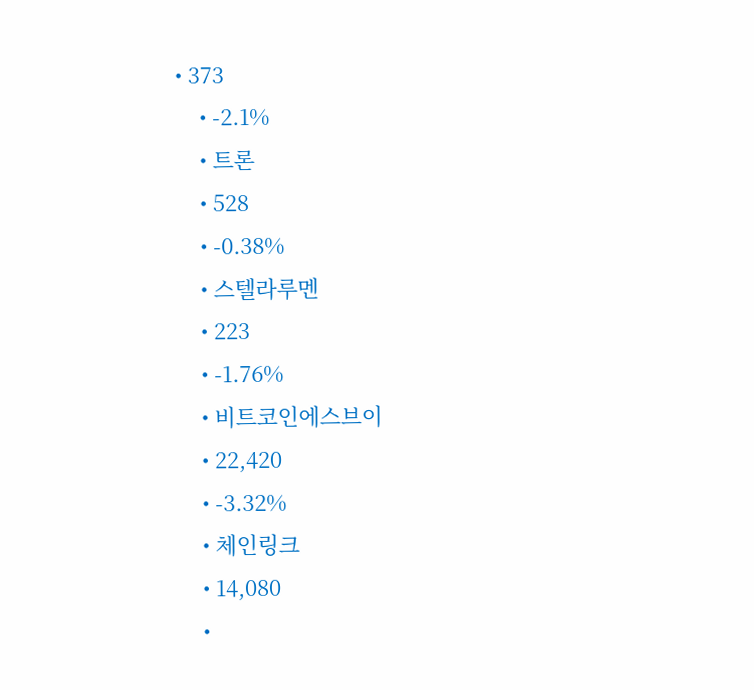• 373
    • -2.1%
    • 트론
    • 528
    • -0.38%
    • 스텔라루멘
    • 223
    • -1.76%
    • 비트코인에스브이
    • 22,420
    • -3.32%
    • 체인링크
    • 14,080
    •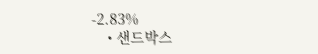-2.83%
    • 샌드박스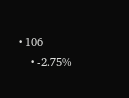• 106
    • -2.75%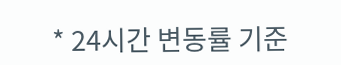* 24시간 변동률 기준